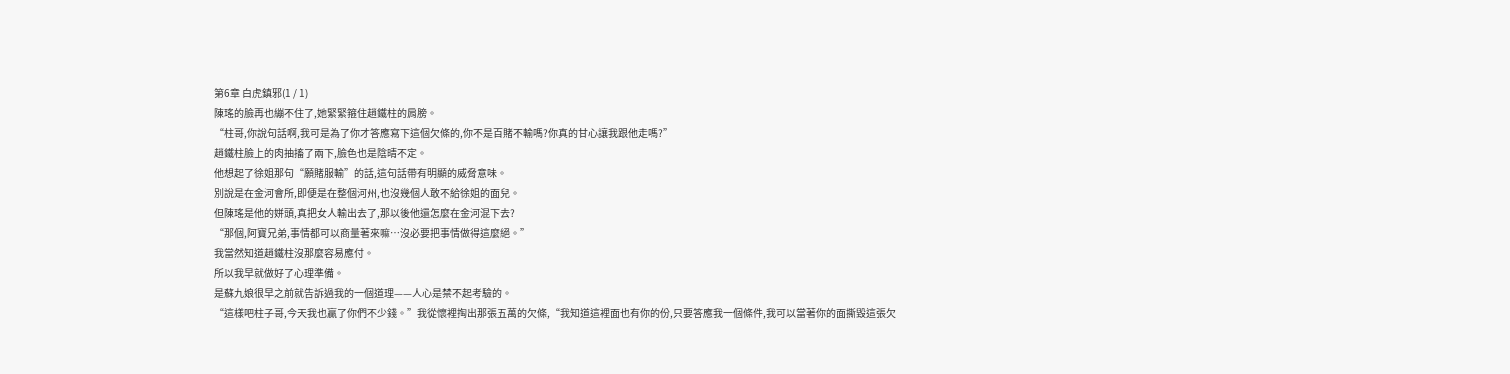第6章 白虎鎮邪(1 / 1)
陳瑤的臉再也繃不住了,她緊緊箍住趙鐵柱的肩膀。
“柱哥,你說句話啊,我可是為了你才答應寫下這個欠條的,你不是百賭不輸嗎?你真的甘心讓我跟他走嗎?”
趙鐵柱臉上的肉抽搐了兩下,臉色也是陰晴不定。
他想起了徐姐那句“願賭服輸”的話,這句話帶有明顯的威脅意味。
別說是在金河會所,即便是在整個河州,也沒幾個人敢不給徐姐的面兒。
但陳瑤是他的姘頭,真把女人輸出去了,那以後他還怎麼在金河混下去?
“那個,阿寶兄弟,事情都可以商量著來嘛…沒必要把事情做得這麼絕。”
我當然知道趙鐵柱沒那麼容易應付。
所以我早就做好了心理準備。
是蘇九娘很早之前就告訴過我的一個道理——人心是禁不起考驗的。
“這樣吧柱子哥,今天我也贏了你們不少錢。”我從懷裡掏出那張五萬的欠條,“我知道這裡面也有你的份,只要答應我一個條件,我可以當著你的面撕毀這張欠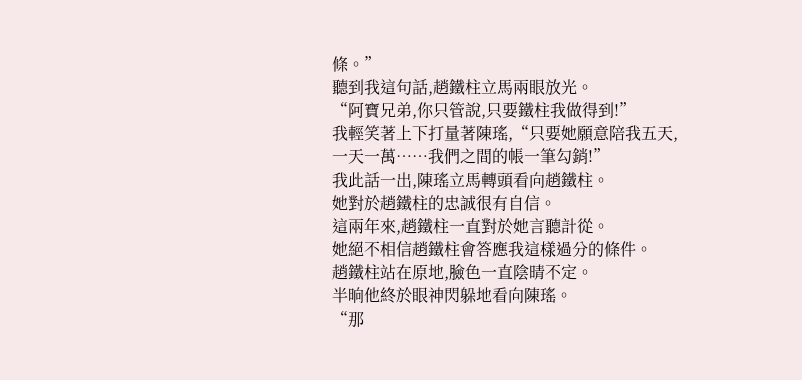條。”
聽到我這句話,趙鐵柱立馬兩眼放光。
“阿寶兄弟,你只管說,只要鐵柱我做得到!”
我輕笑著上下打量著陳瑤,“只要她願意陪我五天,一天一萬……我們之間的帳一筆勾銷!”
我此話一出,陳瑤立馬轉頭看向趙鐵柱。
她對於趙鐵柱的忠誠很有自信。
這兩年來,趙鐵柱一直對於她言聽計從。
她絕不相信趙鐵柱會答應我這樣過分的條件。
趙鐵柱站在原地,臉色一直陰晴不定。
半晌他終於眼神閃躲地看向陳瑤。
“那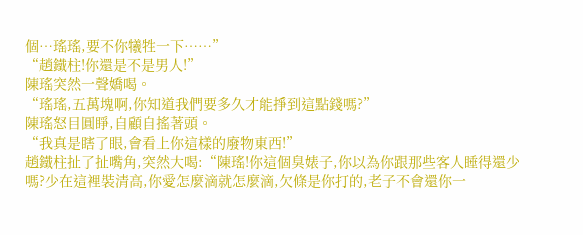個…瑤瑤,要不你犧牲一下……”
“趙鐵柱!你還是不是男人!”
陳瑤突然一聲嬌喝。
“瑤瑤,五萬塊啊,你知道我們要多久才能掙到這點錢嗎?”
陳瑤怒目圓睜,自顧自搖著頭。
“我真是瞎了眼,會看上你這樣的廢物東西!”
趙鐵柱扯了扯嘴角,突然大喝:“陳瑤!你這個臭婊子,你以為你跟那些客人睡得還少嗎?少在這裡裝清高,你愛怎麼滴就怎麼滴,欠條是你打的,老子不會還你一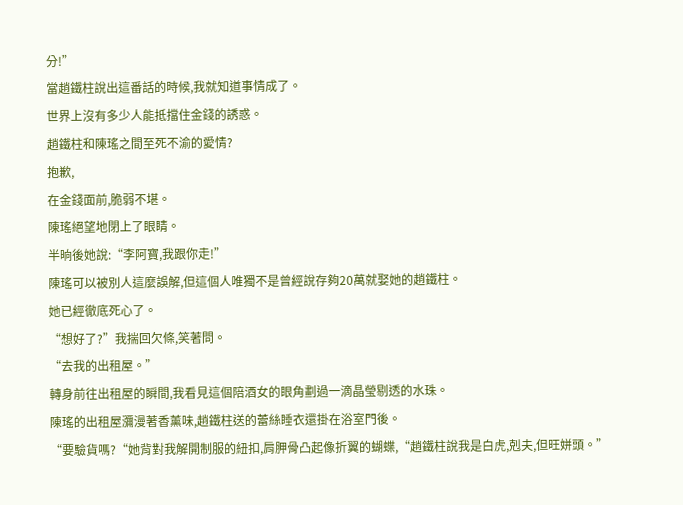分!”
當趙鐵柱說出這番話的時候,我就知道事情成了。
世界上沒有多少人能抵擋住金錢的誘惑。
趙鐵柱和陳瑤之間至死不渝的愛情?
抱歉,
在金錢面前,脆弱不堪。
陳瑤絕望地閉上了眼睛。
半晌後她說:“李阿寶,我跟你走!”
陳瑤可以被別人這麼誤解,但這個人唯獨不是曾經說存夠20萬就娶她的趙鐵柱。
她已經徹底死心了。
“想好了?”我揣回欠條,笑著問。
“去我的出租屋。”
轉身前往出租屋的瞬間,我看見這個陪酒女的眼角劃過一滴晶瑩剔透的水珠。
陳瑤的出租屋瀰漫著香薰味,趙鐵柱送的蕾絲睡衣還掛在浴室門後。
“要驗貨嗎?“她背對我解開制服的紐扣,肩胛骨凸起像折翼的蝴蝶,“趙鐵柱說我是白虎,剋夫,但旺姘頭。”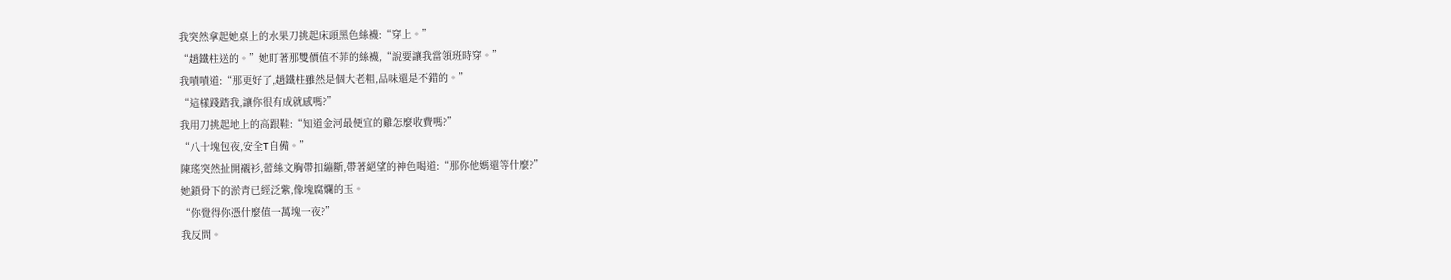我突然拿起她桌上的水果刀挑起床頭黑色絲襪:“穿上。”
“趙鐵柱送的。”她盯著那雙價值不菲的絲襪,“說要讓我當領班時穿。”
我嘖嘖道:“那更好了,趙鐵柱雖然是個大老粗,品味還是不錯的。”
“這樣踐踏我,讓你很有成就感嗎?”
我用刀挑起地上的高跟鞋:“知道金河最便宜的雞怎麼收費嗎?”
“八十塊包夜,安全T自備。”
陳瑤突然扯開襯衫,蕾絲文胸帶扣繃斷,帶著絕望的神色喝道:“那你他媽還等什麼?”
她鎖骨下的淤青已經泛紫,像塊腐爛的玉。
“你覺得你憑什麼值一萬塊一夜?”
我反問。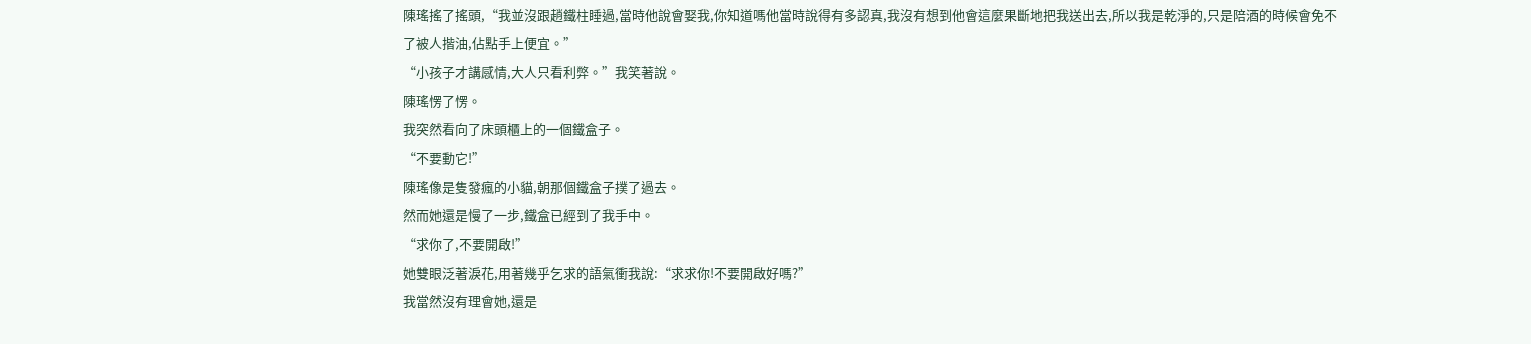陳瑤搖了搖頭,“我並沒跟趙鐵柱睡過,當時他說會娶我,你知道嗎他當時說得有多認真,我沒有想到他會這麼果斷地把我送出去,所以我是乾淨的,只是陪酒的時候會免不了被人揩油,佔點手上便宜。”
“小孩子才講感情,大人只看利弊。”我笑著說。
陳瑤愣了愣。
我突然看向了床頭櫃上的一個鐵盒子。
“不要動它!”
陳瑤像是隻發瘋的小貓,朝那個鐵盒子撲了過去。
然而她還是慢了一步,鐵盒已經到了我手中。
“求你了,不要開啟!”
她雙眼泛著淚花,用著幾乎乞求的語氣衝我說:“求求你!不要開啟好嗎?”
我當然沒有理會她,還是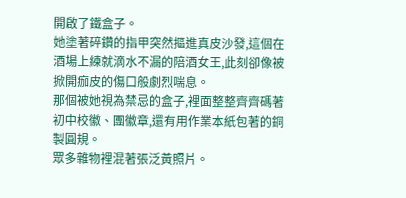開啟了鐵盒子。
她塗著碎鑽的指甲突然摳進真皮沙發,這個在酒場上練就滴水不漏的陪酒女王,此刻卻像被掀開痂皮的傷口般劇烈喘息。
那個被她視為禁忌的盒子,裡面整整齊齊碼著初中校徽、團徽章,還有用作業本紙包著的銅製圓規。
眾多雜物裡混著張泛黃照片。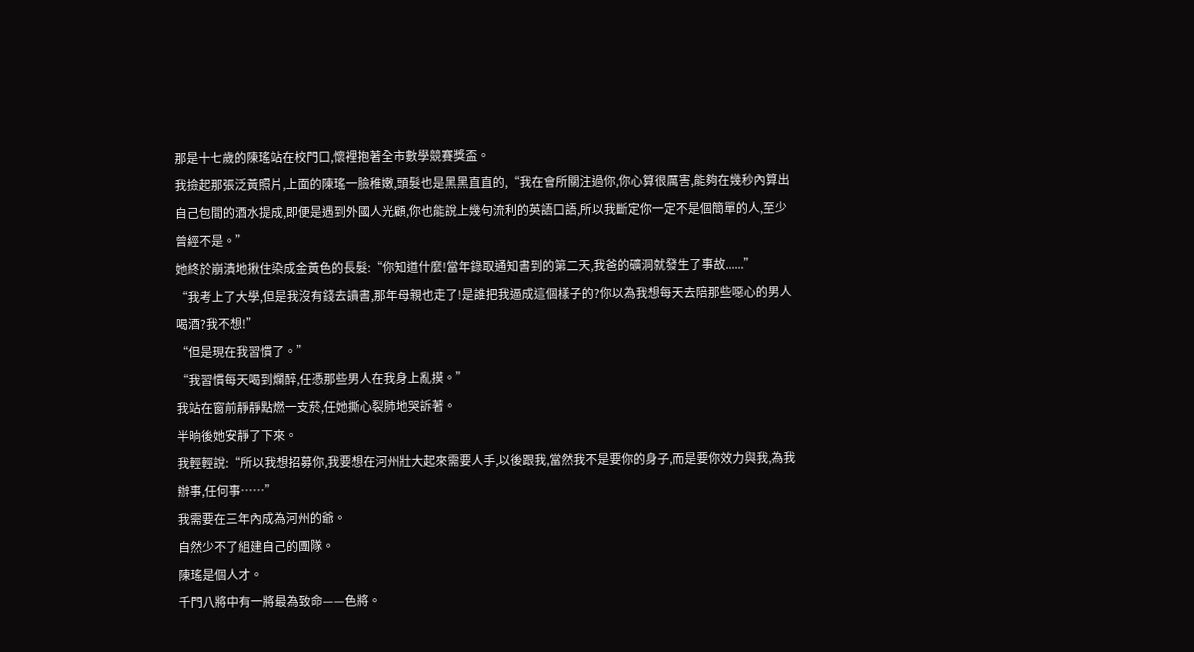那是十七歲的陳瑤站在校門口,懷裡抱著全市數學競賽獎盃。
我撿起那張泛黃照片,上面的陳瑤一臉稚嫩,頭髮也是黑黑直直的,“我在會所關注過你,你心算很厲害,能夠在幾秒內算出自己包間的酒水提成,即便是遇到外國人光顧,你也能說上幾句流利的英語口語,所以我斷定你一定不是個簡單的人,至少曾經不是。”
她終於崩潰地揪住染成金黃色的長髮:“你知道什麼!當年錄取通知書到的第二天,我爸的礦洞就發生了事故......”
“我考上了大學,但是我沒有錢去讀書,那年母親也走了!是誰把我逼成這個樣子的?你以為我想每天去陪那些噁心的男人喝酒?我不想!”
“但是現在我習慣了。”
“我習慣每天喝到爛醉,任憑那些男人在我身上亂摸。”
我站在窗前靜靜點燃一支菸,任她撕心裂肺地哭訴著。
半晌後她安靜了下來。
我輕輕說:“所以我想招募你,我要想在河州壯大起來需要人手,以後跟我,當然我不是要你的身子,而是要你效力與我,為我辦事,任何事……”
我需要在三年內成為河州的爺。
自然少不了組建自己的團隊。
陳瑤是個人才。
千門八將中有一將最為致命——色將。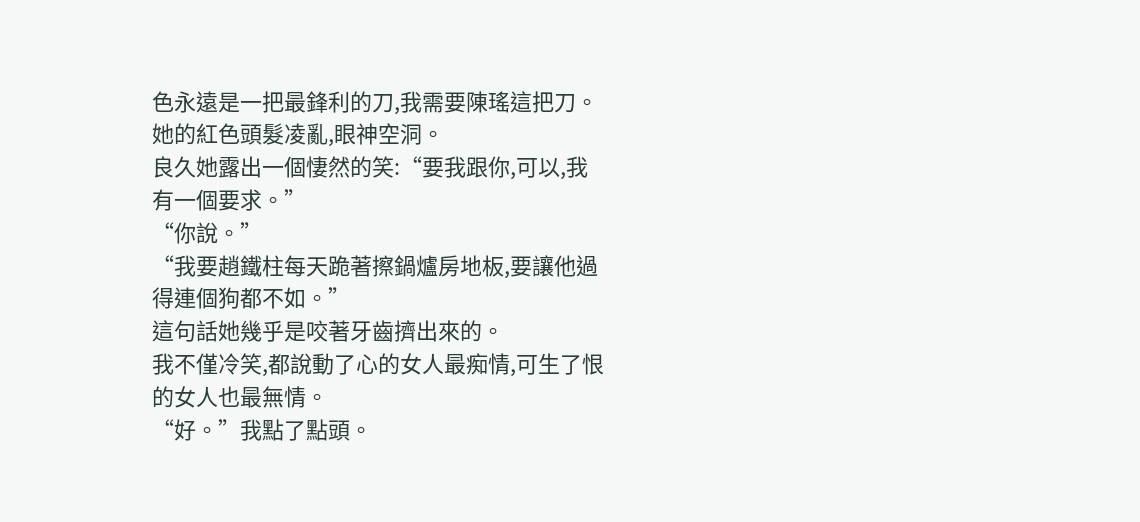色永遠是一把最鋒利的刀,我需要陳瑤這把刀。
她的紅色頭髮凌亂,眼神空洞。
良久她露出一個悽然的笑:“要我跟你,可以,我有一個要求。”
“你說。”
“我要趙鐵柱每天跪著擦鍋爐房地板,要讓他過得連個狗都不如。”
這句話她幾乎是咬著牙齒擠出來的。
我不僅冷笑,都說動了心的女人最痴情,可生了恨的女人也最無情。
“好。”我點了點頭。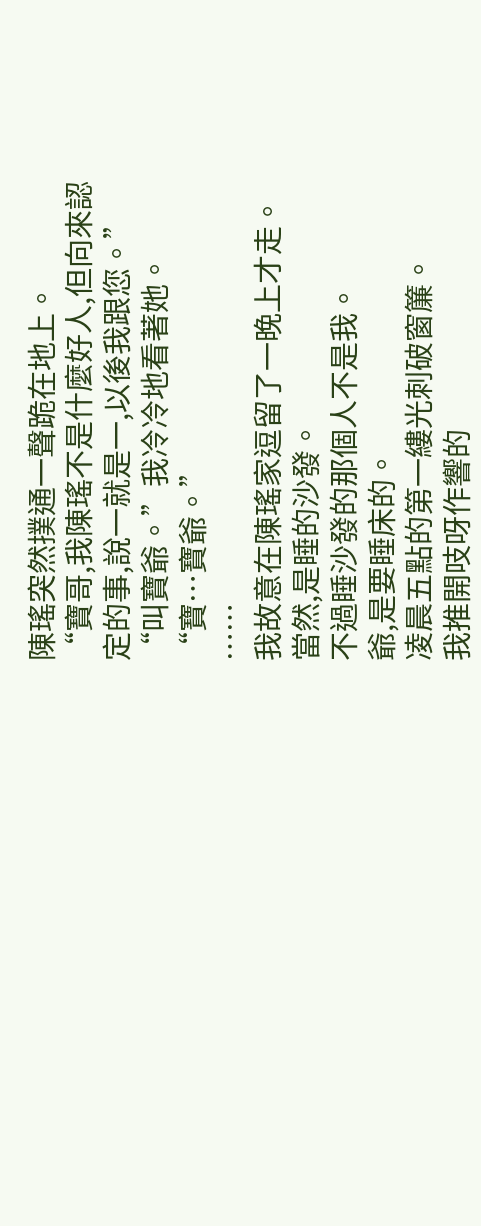陳瑤突然撲通一聲跪在地上。
“寶哥,我陳瑤不是什麼好人,但向來認定的事,說一就是一,以後我跟您。”
“叫寶爺。”我冷冷地看著她。
“寶…寶爺。”
……
我故意在陳瑤家逗留了一晚上才走。
當然,是睡的沙發。
不過睡沙發的那個人不是我。
爺,是要睡床的。
凌晨五點的第一縷光刺破窗簾。
我推開吱呀作響的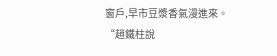窗戶,早市豆漿香氣漫進來。
“趙鐵柱說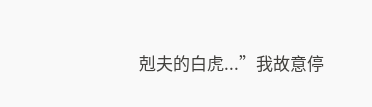剋夫的白虎...”我故意停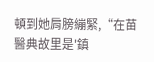頓到她肩膀繃緊,“在苗醫典故里是'鎮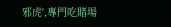邪虎',專門吃賭場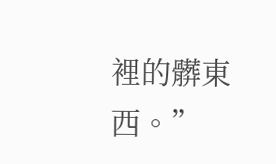裡的髒東西。”